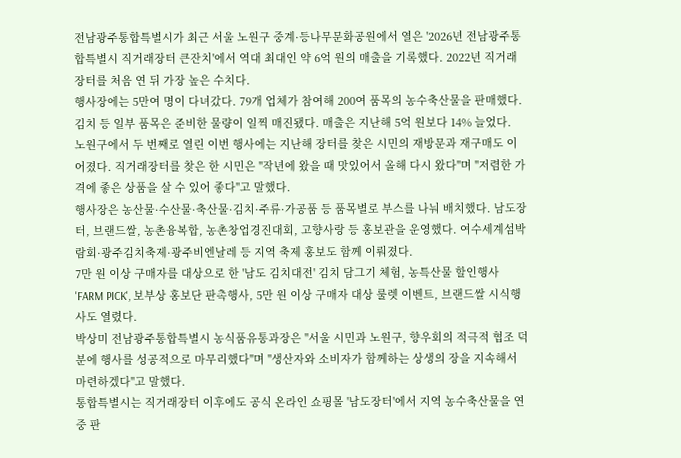전남광주통합특별시가 최근 서울 노원구 중계·등나무문화공원에서 열은 '2026년 전남광주통합특별시 직거래장터 큰잔치'에서 역대 최대인 약 6억 원의 매출을 기록했다. 2022년 직거래장터를 처음 연 뒤 가장 높은 수치다.
행사장에는 5만여 명이 다녀갔다. 79개 업체가 참여해 200여 품목의 농수축산물을 판매했다. 김치 등 일부 품목은 준비한 물량이 일찍 매진됐다. 매출은 지난해 5억 원보다 14% 늘었다.
노원구에서 두 번째로 열린 이번 행사에는 지난해 장터를 찾은 시민의 재방문과 재구매도 이어졌다. 직거래장터를 찾은 한 시민은 "작년에 왔을 때 맛있어서 올해 다시 왔다"며 "저렴한 가격에 좋은 상품을 살 수 있어 좋다"고 말했다.
행사장은 농산물·수산물·축산물·김치·주류·가공품 등 품목별로 부스를 나눠 배치했다. 남도장터, 브랜드쌀, 농촌융복합, 농촌창업경진대회, 고향사랑 등 홍보관을 운영했다. 여수세계섬박람회·광주김치축제·광주비엔날레 등 지역 축제 홍보도 함께 이뤄졌다.
7만 원 이상 구매자를 대상으로 한 '남도 김치대전' 김치 담그기 체험, 농특산물 할인행사 'FARM PICK', 보부상 홍보단 판촉행사, 5만 원 이상 구매자 대상 룰렛 이벤트, 브랜드쌀 시식행사도 열렸다.
박상미 전남광주통합특별시 농식품유통과장은 "서울 시민과 노원구, 향우회의 적극적 협조 덕분에 행사를 성공적으로 마무리했다"며 "생산자와 소비자가 함께하는 상생의 장을 지속해서 마련하겠다"고 말했다.
통합특별시는 직거래장터 이후에도 공식 온라인 쇼핑몰 '남도장터'에서 지역 농수축산물을 연중 판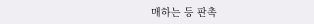매하는 등 판촉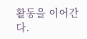활동을 이어간다.